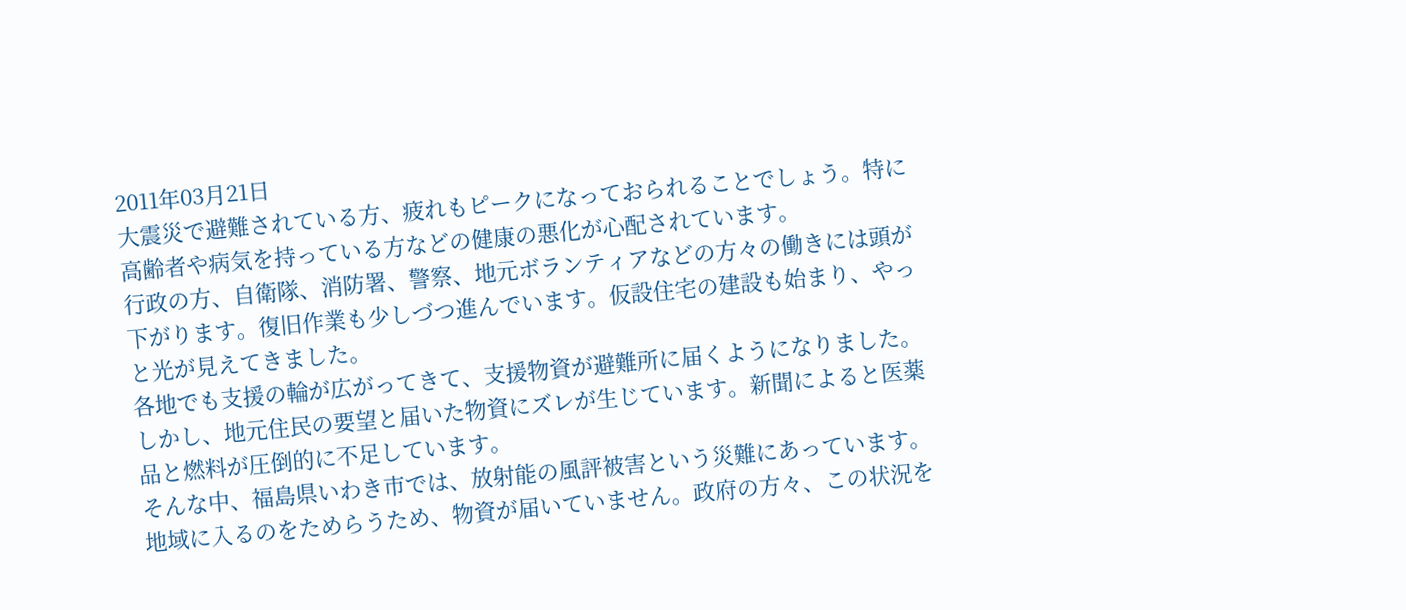2011年03月21日
大震災で避難されている方、疲れもピークになっておられることでしょう。特に高齢者や病気を持っている方などの健康の悪化が心配されています。
行政の方、自衛隊、消防署、警察、地元ボランティアなどの方々の働きには頭が下がります。復旧作業も少しづつ進んでいます。仮設住宅の建設も始まり、やっと光が見えてきました。
各地でも支援の輪が広がってきて、支援物資が避難所に届くようになりました。しかし、地元住民の要望と届いた物資にズレが生じています。新聞によると医薬品と燃料が圧倒的に不足しています。
そんな中、福島県いわき市では、放射能の風評被害という災難にあっています。地域に入るのをためらうため、物資が届いていません。政府の方々、この状況を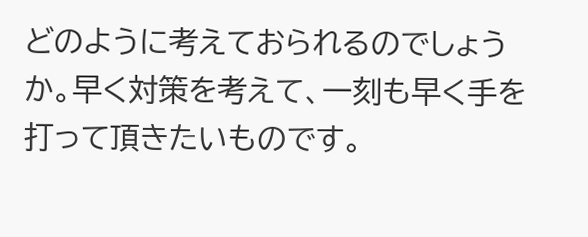どのように考えておられるのでしょうか。早く対策を考えて、一刻も早く手を打って頂きたいものです。